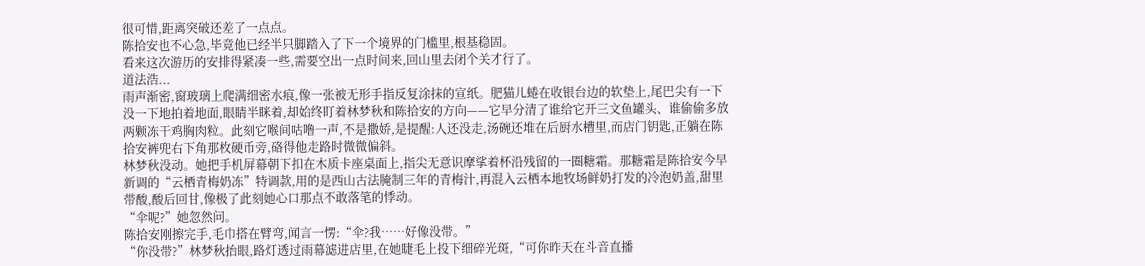很可惜,距离突破还差了一点点。
陈拾安也不心急,毕竟他已经半只脚踏入了下一个境界的门槛里,根基稳固。
看来这次游历的安排得紧凑一些,需要空出一点时间来,回山里去闭个关才行了。
道法浩...
雨声渐密,窗玻璃上爬满细密水痕,像一张被无形手指反复涂抹的宣纸。肥猫儿蜷在收银台边的软垫上,尾巴尖有一下没一下地拍着地面,眼睛半眯着,却始终盯着林梦秋和陈拾安的方向——它早分清了谁给它开三文鱼罐头、谁偷偷多放两颗冻干鸡胸肉粒。此刻它喉间咕噜一声,不是撒娇,是提醒:人还没走,汤碗还堆在后厨水槽里,而店门钥匙,正躺在陈拾安裤兜右下角那枚硬币旁,硌得他走路时微微偏斜。
林梦秋没动。她把手机屏幕朝下扣在木质卡座桌面上,指尖无意识摩挲着杯沿残留的一圈糖霜。那糖霜是陈拾安今早新调的“云栖青梅奶冻”特调款,用的是西山古法腌制三年的青梅汁,再混入云栖本地牧场鲜奶打发的冷泡奶盖,甜里带酸,酸后回甘,像极了此刻她心口那点不敢落笔的悸动。
“伞呢?”她忽然问。
陈拾安刚擦完手,毛巾搭在臂弯,闻言一愣:“伞?我……好像没带。”
“你没带?”林梦秋抬眼,路灯透过雨幕滤进店里,在她睫毛上投下细碎光斑,“可你昨天在斗音直播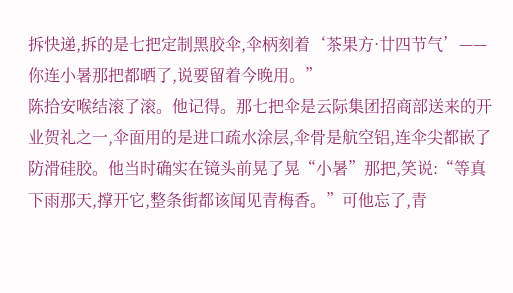拆快递,拆的是七把定制黑胶伞,伞柄刻着‘茶果方·廿四节气’——你连小暑那把都晒了,说要留着今晚用。”
陈拾安喉结滚了滚。他记得。那七把伞是云际集团招商部送来的开业贺礼之一,伞面用的是进口疏水涂层,伞骨是航空铝,连伞尖都嵌了防滑硅胶。他当时确实在镜头前晃了晃“小暑”那把,笑说:“等真下雨那天,撑开它,整条街都该闻见青梅香。”可他忘了,青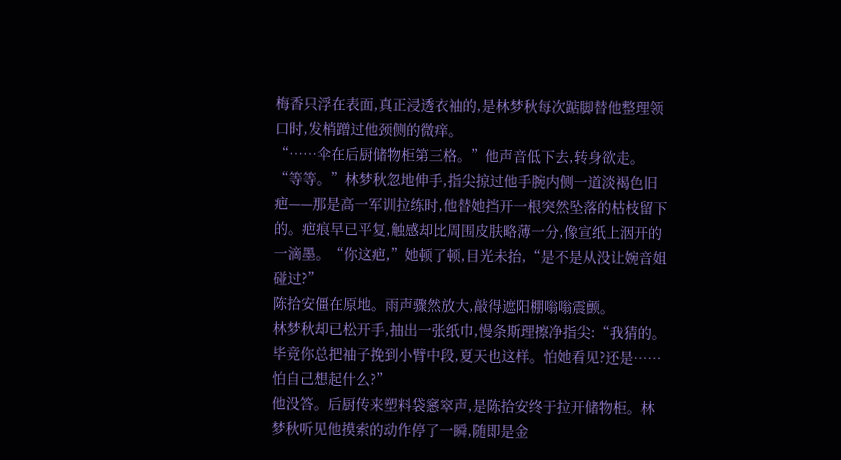梅香只浮在表面,真正浸透衣袖的,是林梦秋每次踮脚替他整理领口时,发梢蹭过他颈侧的微痒。
“……伞在后厨储物柜第三格。”他声音低下去,转身欲走。
“等等。”林梦秋忽地伸手,指尖掠过他手腕内侧一道淡褐色旧疤——那是高一军训拉练时,他替她挡开一根突然坠落的枯枝留下的。疤痕早已平复,触感却比周围皮肤略薄一分,像宣纸上洇开的一滴墨。“你这疤,”她顿了顿,目光未抬,“是不是从没让婉音姐碰过?”
陈拾安僵在原地。雨声骤然放大,敲得遮阳棚嗡嗡震颤。
林梦秋却已松开手,抽出一张纸巾,慢条斯理擦净指尖:“我猜的。毕竟你总把袖子挽到小臂中段,夏天也这样。怕她看见?还是……怕自己想起什么?”
他没答。后厨传来塑料袋窸窣声,是陈拾安终于拉开储物柜。林梦秋听见他摸索的动作停了一瞬,随即是金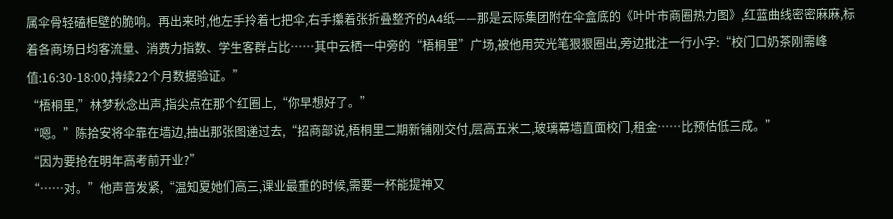属伞骨轻磕柜壁的脆响。再出来时,他左手拎着七把伞,右手攥着张折叠整齐的A4纸——那是云际集团附在伞盒底的《叶叶市商圈热力图》,红蓝曲线密密麻麻,标着各商场日均客流量、消费力指数、学生客群占比……其中云栖一中旁的“梧桐里”广场,被他用荧光笔狠狠圈出,旁边批注一行小字:“校门口奶茶刚需峰值:16:30-18:00,持续22个月数据验证。”
“梧桐里,”林梦秋念出声,指尖点在那个红圈上,“你早想好了。”
“嗯。”陈拾安将伞靠在墙边,抽出那张图递过去,“招商部说,梧桐里二期新铺刚交付,层高五米二,玻璃幕墙直面校门,租金……比预估低三成。”
“因为要抢在明年高考前开业?”
“……对。”他声音发紧,“温知夏她们高三,课业最重的时候,需要一杯能提神又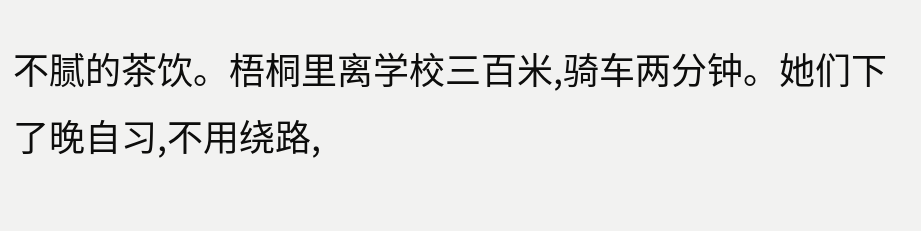不腻的茶饮。梧桐里离学校三百米,骑车两分钟。她们下了晚自习,不用绕路,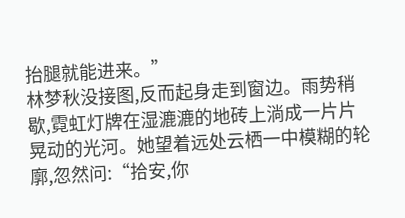抬腿就能进来。”
林梦秋没接图,反而起身走到窗边。雨势稍歇,霓虹灯牌在湿漉漉的地砖上淌成一片片晃动的光河。她望着远处云栖一中模糊的轮廓,忽然问:“拾安,你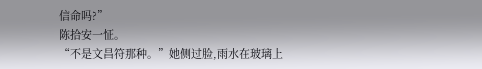信命吗?”
陈拾安一怔。
“不是文昌符那种。”她侧过脸,雨水在玻璃上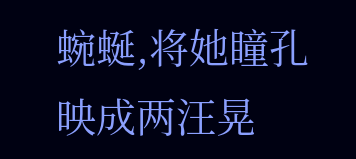蜿蜒,将她瞳孔映成两汪晃